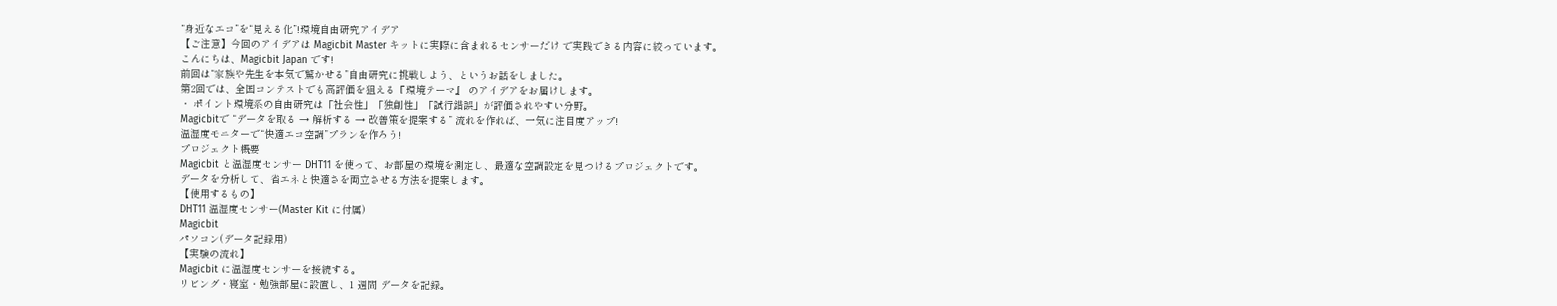“身近なエコ”を“見える化”!環境自由研究アイデア
【ご注意】今回のアイデアは Magicbit Master キットに実際に含まれるセンサーだけ で実践できる内容に絞っています。
こんにちは、Magicbit Japan です!
前回は“家族や先生を本気で驚かせる”自由研究に挑戦しよう、というお話をしました。
第2回では、全国コンテストでも高評価を狙える『環境テーマ』 のアイデアをお届けします。
・ ポイント環境系の自由研究は「社会性」「独創性」「試行錯誤」が評価されやすい分野。
Magicbitで “データを取る → 解析する → 改善策を提案する” 流れを作れば、一気に注目度アップ!
温湿度モニターで“快適エコ空調”プランを作ろう!
プロジェクト概要
Magicbit と温湿度センサー DHT11 を使って、お部屋の環境を測定し、最適な空調設定を見つけるプロジェクトです。
データを分析して、省エネと快適さを両立させる方法を提案します。
【使用するもの】
DHT11 温湿度センサー(Master Kit に付属)
Magicbit
パソコン(データ記録用)
【実験の流れ】
Magicbit に温湿度センサーを接続する。
リビング・寝室・勉強部屋に設置し、1 週間 データを記録。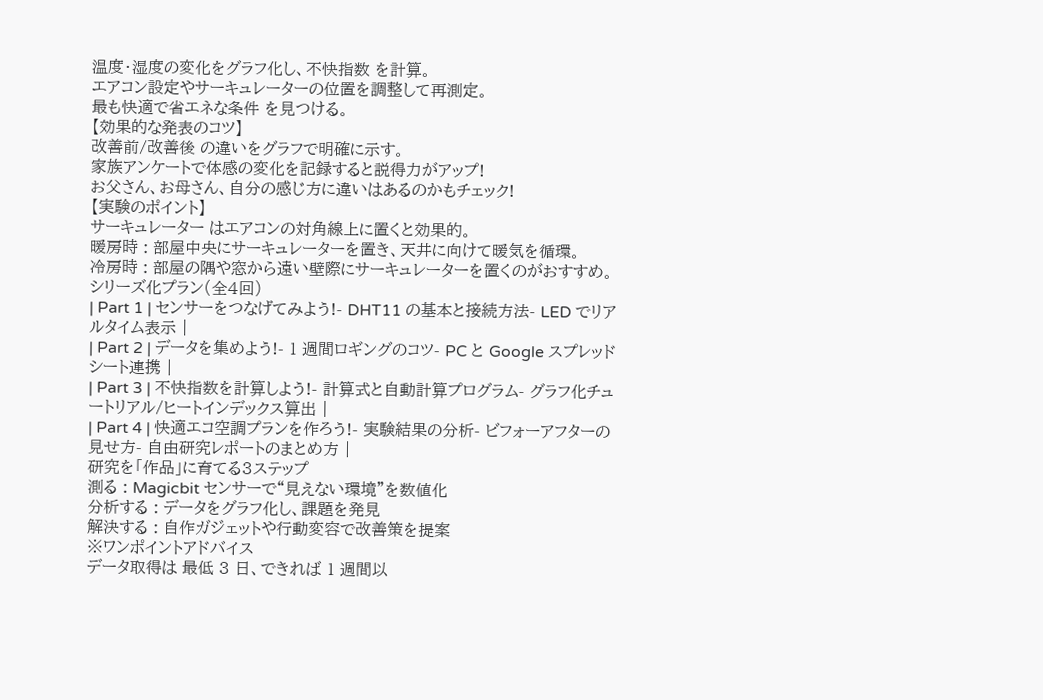温度・湿度の変化をグラフ化し、不快指数 を計算。
エアコン設定やサーキュレーターの位置を調整して再測定。
最も快適で省エネな条件 を見つける。
【効果的な発表のコツ】
改善前/改善後 の違いをグラフで明確に示す。
家族アンケートで体感の変化を記録すると説得力がアップ!
お父さん、お母さん、自分の感じ方に違いはあるのかもチェック!
【実験のポイント】
サーキュレーター はエアコンの対角線上に置くと効果的。
暖房時 : 部屋中央にサーキュレーターを置き、天井に向けて暖気を循環。
冷房時 : 部屋の隅や窓から遠い壁際にサーキュレーターを置くのがおすすめ。
シリーズ化プラン(全4回)
| Part 1 | センサーをつなげてみよう!- DHT11 の基本と接続方法- LED でリアルタイム表示 |
| Part 2 | データを集めよう!- 1 週間ロギングのコツ- PC と Google スプレッドシート連携 |
| Part 3 | 不快指数を計算しよう!- 計算式と自動計算プログラム- グラフ化チュートリアル/ヒートインデックス算出 |
| Part 4 | 快適エコ空調プランを作ろう!- 実験結果の分析- ビフォーアフターの見せ方- 自由研究レポートのまとめ方 |
研究を「作品」に育てる3ステップ
測る : Magicbit センサーで“見えない環境”を数値化
分析する : データをグラフ化し、課題を発見
解決する : 自作ガジェットや行動変容で改善策を提案
※ワンポイントアドバイス
データ取得は 最低 3 日、できれば 1 週間以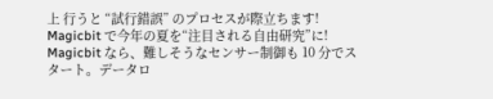上 行うと “試行錯誤” のプロセスが際立ちます!
Magicbit で今年の夏を“注目される自由研究”に!
Magicbit なら、難しそうなセンサー制御も 10 分でスタート。データロ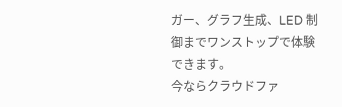ガー、グラフ生成、LED 制御までワンストップで体験できます。
今ならクラウドファ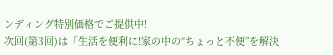ンディング特別価格でご提供中!
次回(第3回)は「生活を便利に!家の中の“ちょっと不便”を解決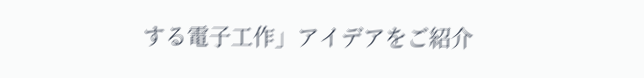する電子工作」アイデアをご紹介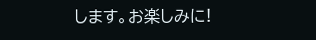します。お楽しみに!